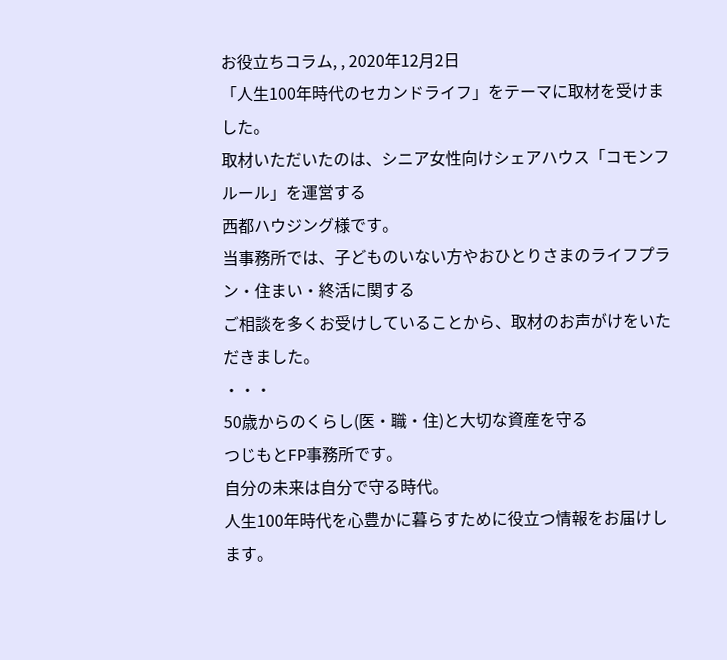お役立ちコラム, , 2020年12月2日
「人生100年時代のセカンドライフ」をテーマに取材を受けました。
取材いただいたのは、シニア女性向けシェアハウス「コモンフルール」を運営する
西都ハウジング様です。
当事務所では、子どものいない方やおひとりさまのライフプラン・住まい・終活に関する
ご相談を多くお受けしていることから、取材のお声がけをいただきました。
・・・
50歳からのくらし(医・職・住)と大切な資産を守る
つじもとFP事務所です。
自分の未来は自分で守る時代。
人生100年時代を心豊かに暮らすために役立つ情報をお届けします。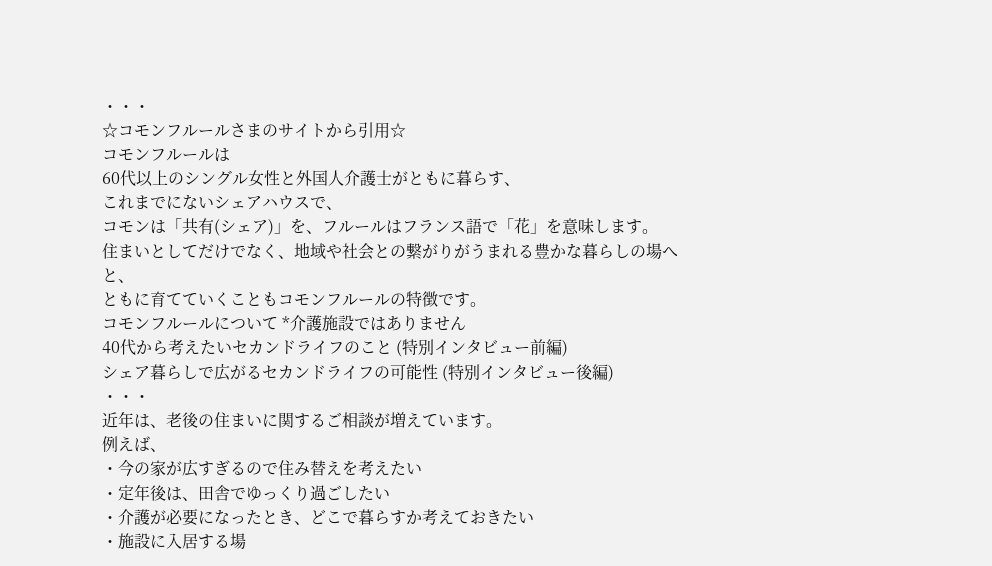・・・
☆コモンフルールさまのサイトから引用☆
コモンフルールは
60代以上のシングル女性と外国人介護士がともに暮らす、
これまでにないシェアハウスで、
コモンは「共有(シェア)」を、フルールはフランス語で「花」を意味します。
住まいとしてだけでなく、地域や社会との繋がりがうまれる豊かな暮らしの場へと、
ともに育てていくこともコモンフルールの特徴です。
コモンフルールについて *介護施設ではありません
40代から考えたいセカンドライフのこと (特別インタビュー前編)
シェア暮らしで広がるセカンドライフの可能性 (特別インタビュー後編)
・・・
近年は、老後の住まいに関するご相談が増えています。
例えば、
・今の家が広すぎるので住み替えを考えたい
・定年後は、田舎でゆっくり過ごしたい
・介護が必要になったとき、どこで暮らすか考えておきたい
・施設に入居する場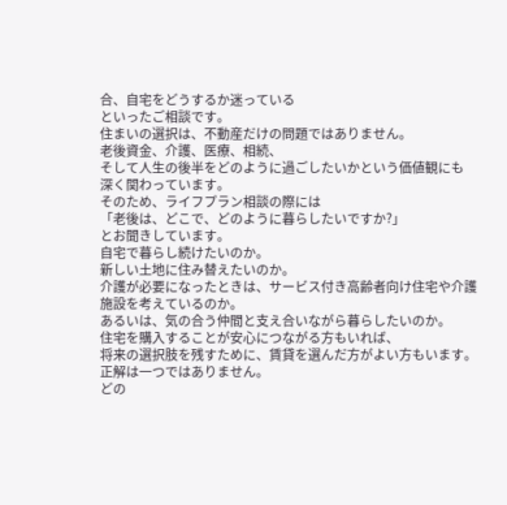合、自宅をどうするか迷っている
といったご相談です。
住まいの選択は、不動産だけの問題ではありません。
老後資金、介護、医療、相続、
そして人生の後半をどのように過ごしたいかという価値観にも
深く関わっています。
そのため、ライフプラン相談の際には
「老後は、どこで、どのように暮らしたいですか?」
とお聞きしています。
自宅で暮らし続けたいのか。
新しい土地に住み替えたいのか。
介護が必要になったときは、サービス付き高齢者向け住宅や介護施設を考えているのか。
あるいは、気の合う仲間と支え合いながら暮らしたいのか。
住宅を購入することが安心につながる方もいれば、
将来の選択肢を残すために、賃貸を選んだ方がよい方もいます。
正解は一つではありません。
どの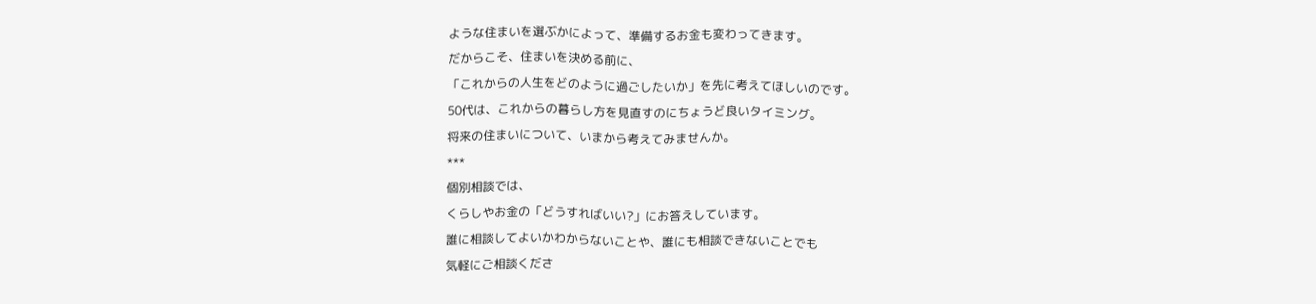ような住まいを選ぶかによって、準備するお金も変わってきます。
だからこそ、住まいを決める前に、
「これからの人生をどのように過ごしたいか」を先に考えてほしいのです。
50代は、これからの暮らし方を見直すのにちょうど良いタイミング。
将来の住まいについて、いまから考えてみませんか。
***
個別相談では、
くらしやお金の「どうすればいい?」にお答えしています。
誰に相談してよいかわからないことや、誰にも相談できないことでも
気軽にご相談くださ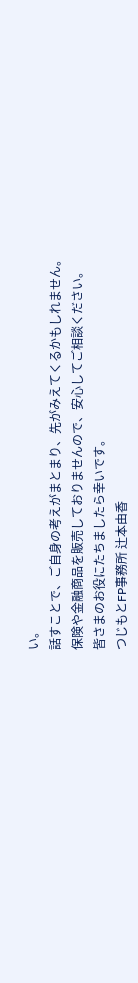い。
話すことで、ご自身の考えがまとまり、先がみえてくるかもしれません。
保険や金融商品を販売しておりませんので、安心してご相談ください。
皆さまのお役にたちましたら幸いです。
つじもとFP事務所 辻本由香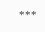***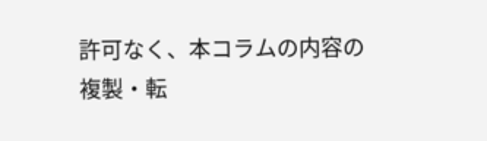許可なく、本コラムの内容の複製・転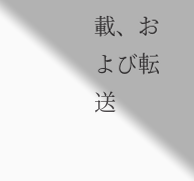載、および転送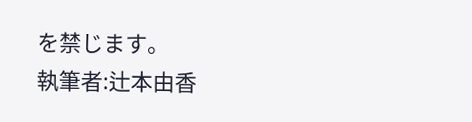を禁じます。
執筆者:辻本由香